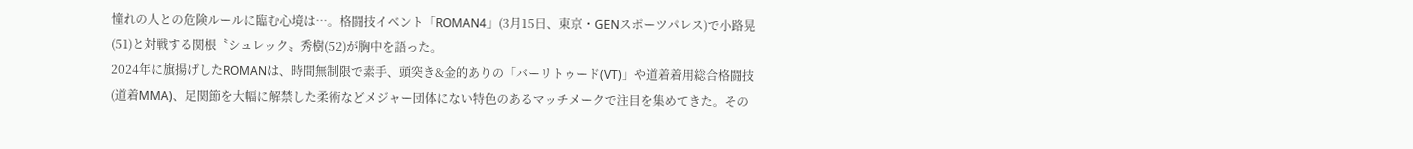憧れの人との危険ルールに臨む心境は…。格闘技イベント「ROMAN4」(3月15日、東京・GENスポーツパレス)で小路晃(51)と対戦する関根〝シュレック〟秀樹(52)が胸中を語った。
2024年に旗揚げしたROMANは、時間無制限で素手、頭突き&金的ありの「バーリトゥード(VT)」や道着着用総合格闘技(道着MMA)、足関節を大幅に解禁した柔術などメジャー団体にない特色のあるマッチメークで注目を集めてきた。その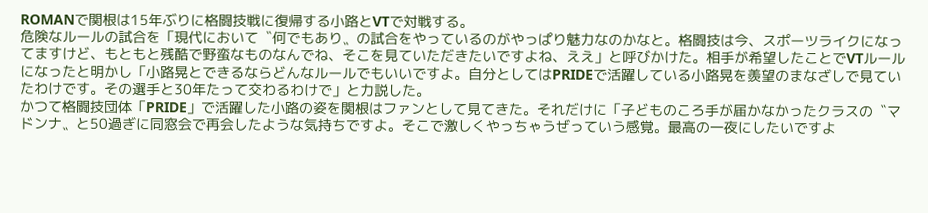ROMANで関根は15年ぶりに格闘技戦に復帰する小路とVTで対戦する。
危険なルールの試合を「現代において〝何でもあり〟の試合をやっているのがやっぱり魅力なのかなと。格闘技は今、スポーツライクになってますけど、もともと残酷で野蛮なものなんでね、そこを見ていただきたいですよね、ええ」と呼びかけた。相手が希望したことでVTルールになったと明かし「小路晃とできるならどんなルールでもいいですよ。自分としてはPRIDEで活躍している小路晃を羨望のまなざしで見ていたわけです。その選手と30年たって交わるわけで」と力説した。
かつて格闘技団体「PRIDE」で活躍した小路の姿を関根はファンとして見てきた。それだけに「子どものころ手が届かなかったクラスの〝マドンナ〟と50過ぎに同窓会で再会したような気持ちですよ。そこで激しくやっちゃうぜっていう感覚。最高の一夜にしたいですよ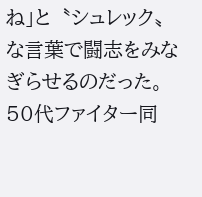ね」と〝シュレック〟な言葉で闘志をみなぎらせるのだった。50代ファイター同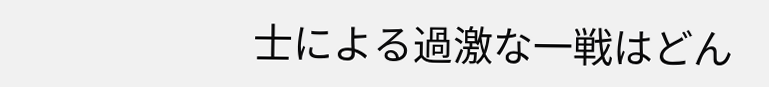士による過激な一戦はどん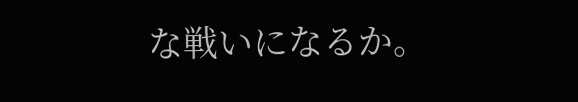な戦いになるか。